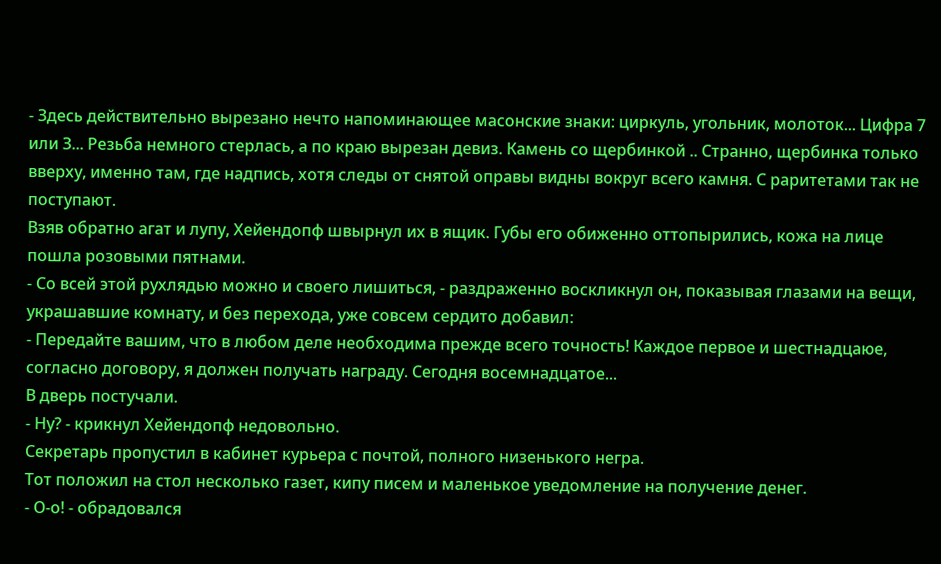- Здесь действительно вырезано нечто напоминающее масонские знаки: циркуль, угольник, молоток... Цифра 7 или З... Резьба немного стерлась, а по краю вырезан девиз. Камень со щербинкой .. Странно, щербинка только вверху, именно там, где надпись, хотя следы от снятой оправы видны вокруг всего камня. С раритетами так не поступают.
Взяв обратно агат и лупу, Хейендопф швырнул их в ящик. Губы его обиженно оттопырились, кожа на лице пошла розовыми пятнами.
- Со всей этой рухлядью можно и своего лишиться, - раздраженно воскликнул он, показывая глазами на вещи, украшавшие комнату, и без перехода, уже совсем сердито добавил:
- Передайте вашим, что в любом деле необходима прежде всего точность! Каждое первое и шестнадцаюе, согласно договору, я должен получать награду. Сегодня восемнадцатое...
В дверь постучали.
- Ну? - крикнул Хейендопф недовольно.
Секретарь пропустил в кабинет курьера с почтой, полного низенького негра.
Тот положил на стол несколько газет, кипу писем и маленькое уведомление на получение денег.
- О-о! - обрадовался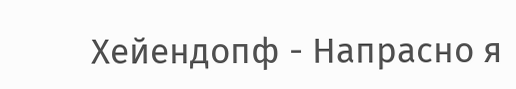Хейендопф - Напрасно я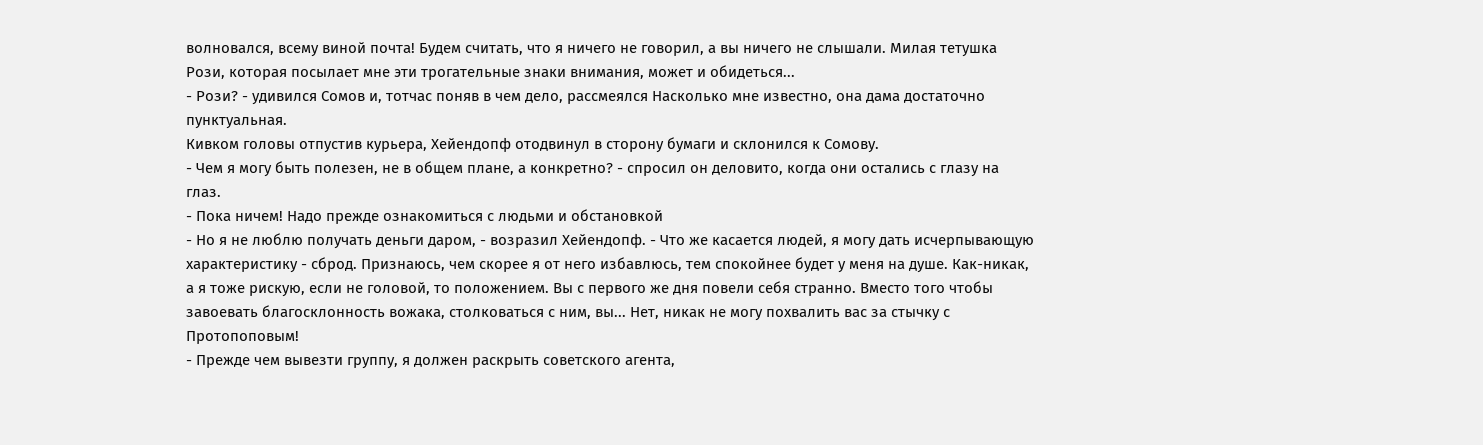волновался, всему виной почта! Будем считать, что я ничего не говорил, а вы ничего не слышали. Милая тетушка Рози, которая посылает мне эти трогательные знаки внимания, может и обидеться...
- Рози? - удивился Сомов и, тотчас поняв в чем дело, рассмеялся Насколько мне известно, она дама достаточно пунктуальная.
Кивком головы отпустив курьера, Хейендопф отодвинул в сторону бумаги и склонился к Сомову.
- Чем я могу быть полезен, не в общем плане, а конкретно? - спросил он деловито, когда они остались с глазу на глаз.
- Пока ничем! Надо прежде ознакомиться с людьми и обстановкой
- Но я не люблю получать деньги даром, - возразил Хейендопф. - Что же касается людей, я могу дать исчерпывающую характеристику - сброд. Признаюсь, чем скорее я от него избавлюсь, тем спокойнее будет у меня на душе. Как-никак, а я тоже рискую, если не головой, то положением. Вы с первого же дня повели себя странно. Вместо того чтобы завоевать благосклонность вожака, столковаться с ним, вы... Нет, никак не могу похвалить вас за стычку с Протопоповым!
- Прежде чем вывезти группу, я должен раскрыть советского агента,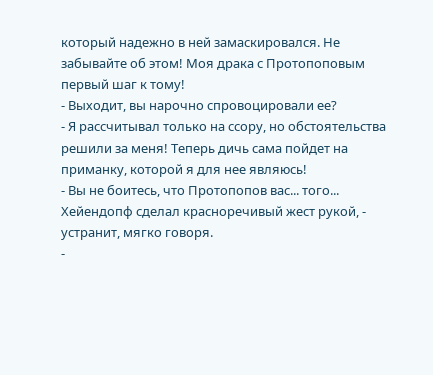который надежно в ней замаскировался. Не забывайте об этом! Моя драка с Протопоповым первый шаг к тому!
- Выходит, вы нарочно спровоцировали ее?
- Я рассчитывал только на ссору, но обстоятельства решили за меня! Теперь дичь сама пойдет на приманку, которой я для нее являюсь!
- Вы не боитесь, что Протопопов вас... того... Хейендопф сделал красноречивый жест рукой, - устранит, мягко говоря.
-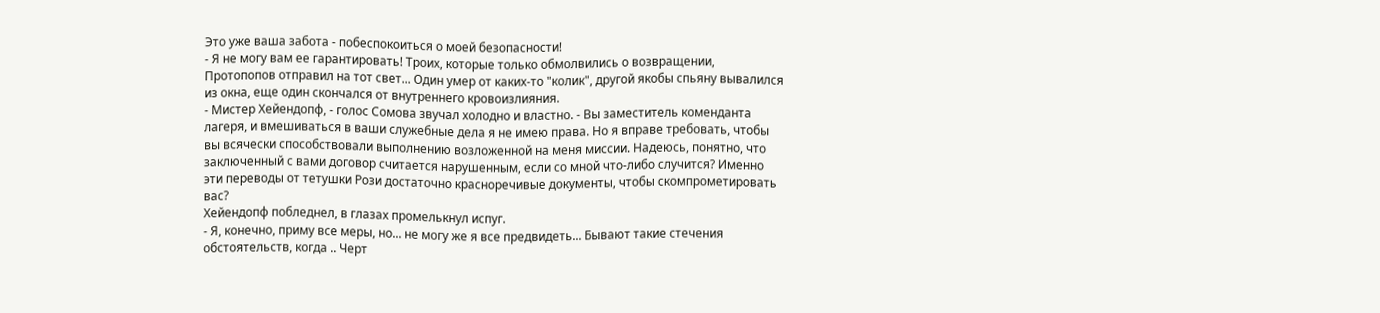Это уже ваша забота - побеспокоиться о моей безопасности!
- Я не могу вам ее гарантировать! Троих, которые только обмолвились о возвращении, Протопопов отправил на тот свет... Один умер от каких-то "колик", другой якобы спьяну вывалился из окна, еще один скончался от внутреннего кровоизлияния.
- Мистер Хейендопф, - голос Сомова звучал холодно и властно. - Вы заместитель коменданта лагеря, и вмешиваться в ваши служебные дела я не имею права. Но я вправе требовать, чтобы вы всячески способствовали выполнению возложенной на меня миссии. Надеюсь, понятно, что заключенный с вами договор считается нарушенным, если со мной что-либо случится? Именно эти переводы от тетушки Рози достаточно красноречивые документы, чтобы скомпрометировать вас?
Хейендопф побледнел, в глазах промелькнул испуг.
- Я, конечно, приму все меры, но... не могу же я все предвидеть... Бывают такие стечения обстоятельств, когда .. Черт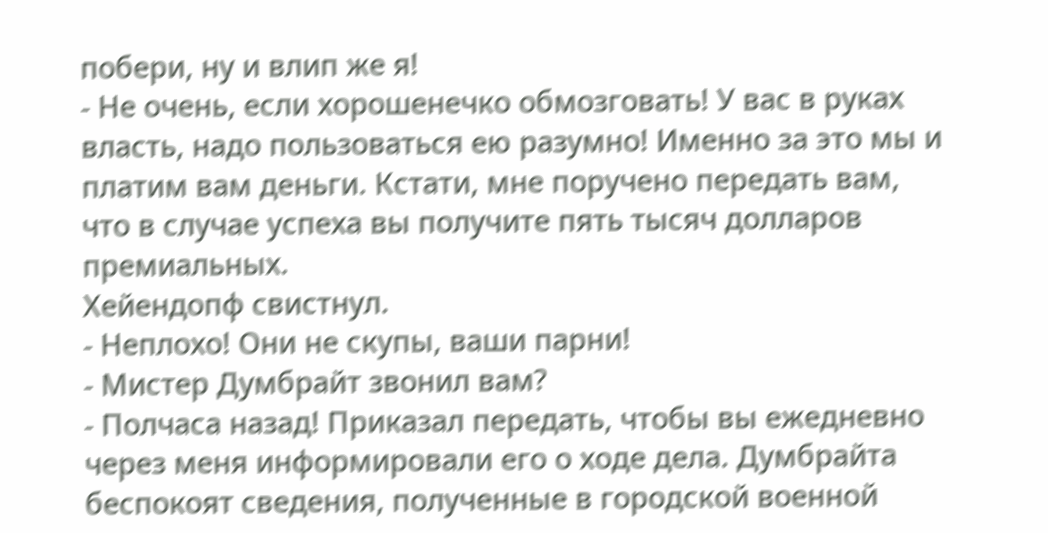побери, ну и влип же я!
- Не очень, если хорошенечко обмозговать! У вас в руках власть, надо пользоваться ею разумно! Именно за это мы и платим вам деньги. Кстати, мне поручено передать вам, что в случае успеха вы получите пять тысяч долларов премиальных.
Хейендопф свистнул.
- Неплохо! Они не скупы, ваши парни!
- Мистер Думбрайт звонил вам?
- Полчаса назад! Приказал передать, чтобы вы ежедневно через меня информировали его о ходе дела. Думбрайта беспокоят сведения, полученные в городской военной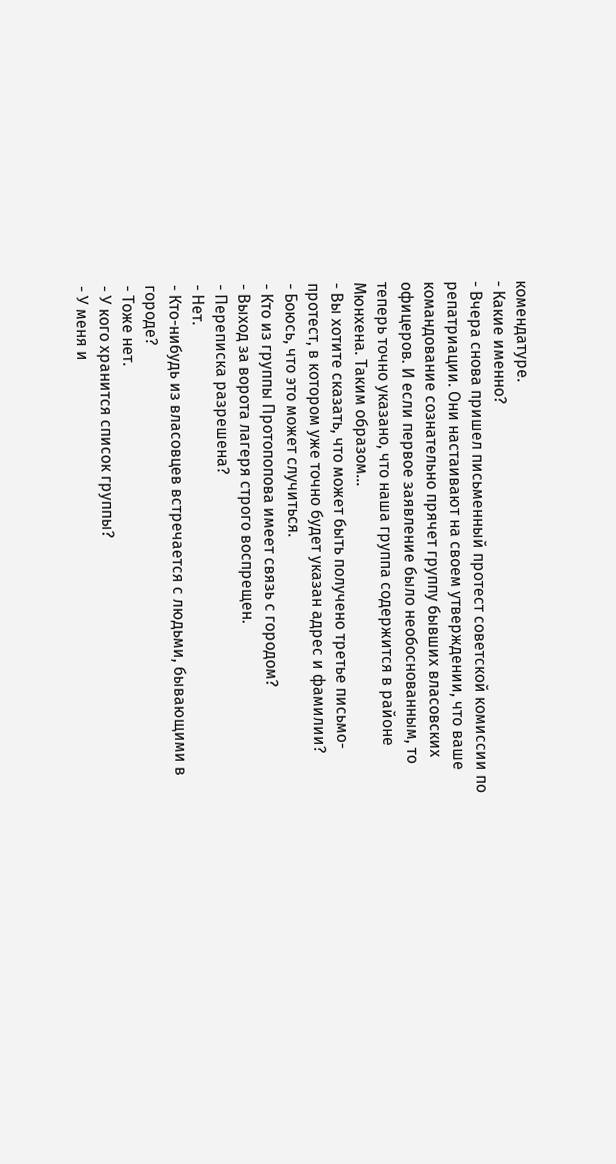комендатуре.
- Какие именно?
- Вчера снова пришел письменный протест советской комиссии по репатриации. Они настаивают на своем утверждении, что ваше командование сознательно прячет группу бывших власовских офицеров. И если первое заявление было необоснованным, то теперь точно указано, что наша группа содержится в районе Мюнхена. Таким образом...
- Вы хотите сказать, что может быть получено третье письмо-протест, в котором уже точно будет указан адрес и фамилии?
- Боюсь, что это может случиться.
- Кто из группы Протопопова имеет связь с городом?
- Выход за ворота лагеря строго воспрещен.
- Переписка разрешена?
- Нет.
- Кто-нибудь из власовцев встречается с людьми, бывающими в городе?
- Тоже нет.
- У кого хранится список группы?
- У меня и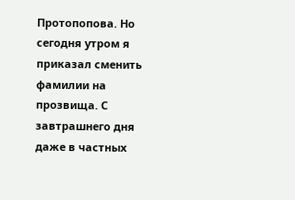Протопопова. Но сегодня утром я приказал сменить фамилии на прозвища. С завтрашнего дня даже в частных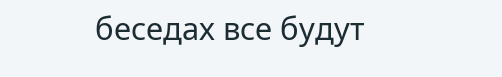беседах все будут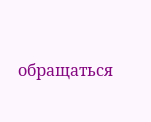обращаться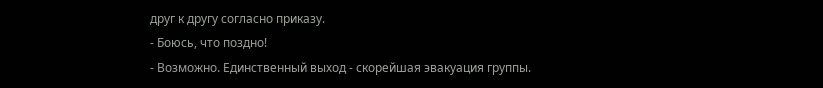друг к другу согласно приказу.
- Боюсь, что поздно!
- Возможно. Единственный выход - скорейшая эвакуация группы.